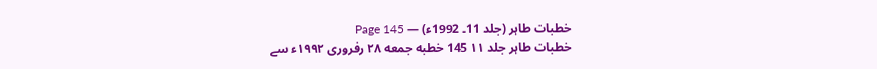خطبات طاہر (جلد 11۔ 1992ء) — Page 145
خطبات طاہر جلد ۱۱ 145 خطبه جمعه ۲۸ رفروری ۱۹۹۲ء سے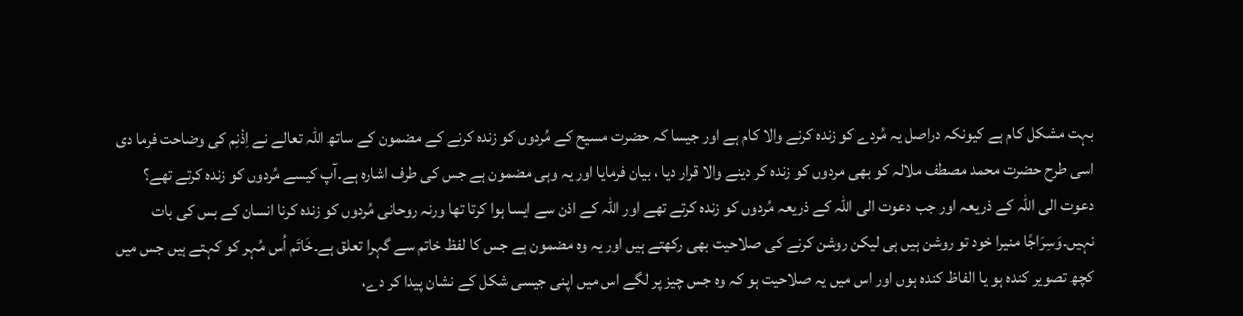بہت مشکل کام ہے کیونکہ دراصل یہ مُردے کو زندہ کرنے والا کام ہے اور جیسا کہ حضرت مسیح کے مُردوں کو زندہ کرنے کے مضمون کے ساتھ اللہ تعالے نے اِذْنِم کی وضاحت فرما دی اسی طرح حضرت محمد مصطف ملالہ کو بھی مردوں کو زندہ کر دینے والا قرار دیا ، بیان فرمایا اور یہ وہی مضمون ہے جس کی طرف اشارہ ہے۔آپ کیسے مُردوں کو زندہ کرتے تھے؟ دعوت الی اللہ کے ذریعہ اور جب دعوت الی اللہ کے ذریعہ مُردوں کو زندہ کرتے تھے اور اللہ کے اذن سے ایسا ہوا کرتا تھا ورنہ روحانی مُردوں کو زندہ کرنا انسان کے بس کی بات نہیں۔وَسِرَاجًا منیرا خود تو روشن ہیں ہی لیکن روشن کرنے کی صلاحیت بھی رکھتے ہیں اور یہ وہ مضمون ہے جس کا لفظ خاتم سے گہرا تعلق ہے۔خَاتَم اُس مُہر کو کہتے ہیں جس میں کچھ تصویر کندہ ہو یا الفاظ کندہ ہوں اور اس میں یہ صلاحیت ہو کہ وہ جس چیز پر لگے اس میں اپنی جیسی شکل کے نشان پیدا کر دے،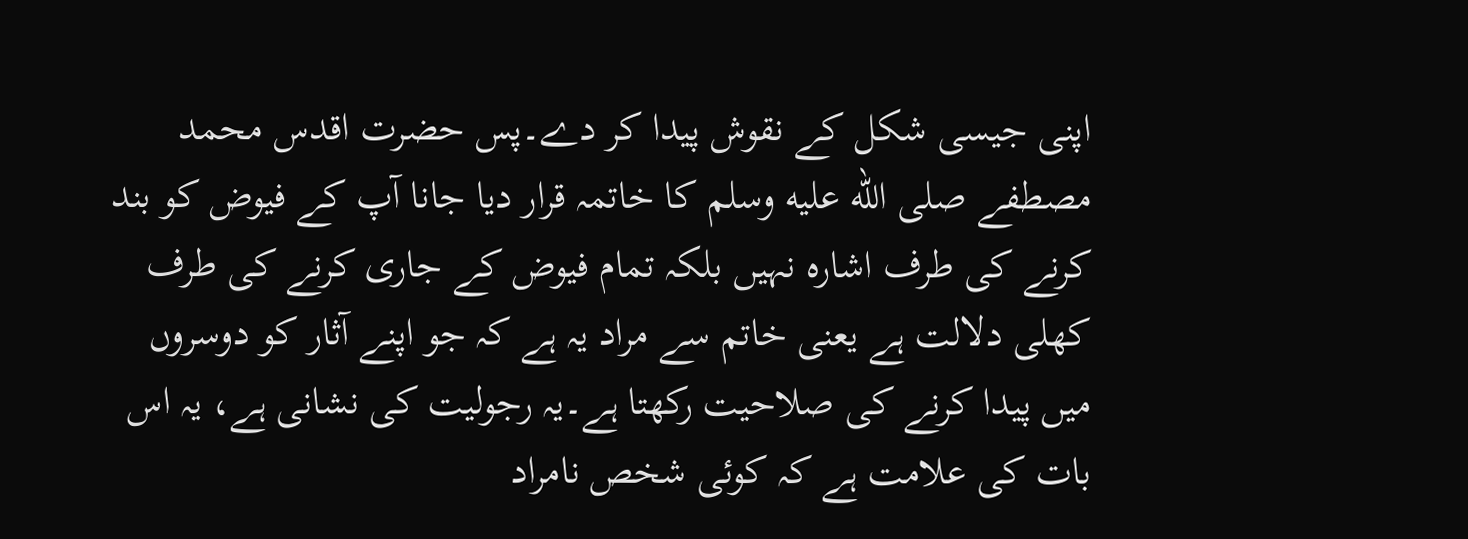اپنی جیسی شکل کے نقوش پیدا کر دے۔پس حضرت اقدس محمد مصطفے صلى الله عليه وسلم کا خاتمہ قرار دیا جانا آپ کے فیوض کو بند کرنے کی طرف اشارہ نہیں بلکہ تمام فیوض کے جاری کرنے کی طرف کھلی دلالت ہے یعنی خاتم سے مراد یہ ہے کہ جو اپنے آثار کو دوسروں میں پیدا کرنے کی صلاحیت رکھتا ہے۔یہ رجولیت کی نشانی ہے، یہ اس بات کی علامت ہے کہ کوئی شخص نامراد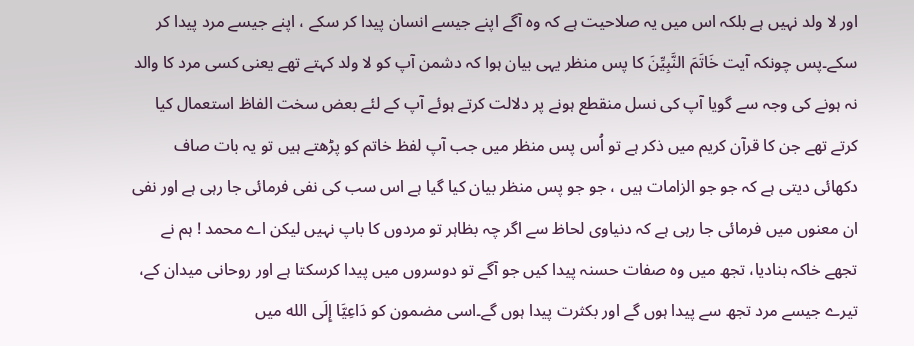اور لا ولد نہیں ہے بلکہ اس میں یہ صلاحیت ہے کہ وہ آگے اپنے جیسے انسان پیدا کر سکے ، اپنے جیسے مرد پیدا کر سکے۔پس چونکہ آیت خَاتَمَ النَّبِيِّنَ کا پس منظر یہی بیان ہوا کہ دشمن آپ کو لا ولد کہتے تھے یعنی کسی مرد کا والد نہ ہونے کی وجہ سے گویا آپ کی نسل منقطع ہونے پر دلالت کرتے ہوئے آپ کے لئے بعض سخت الفاظ استعمال کیا کرتے تھے جن کا قرآن کریم میں ذکر ہے تو اُس پس منظر میں جب آپ لفظ خاتم کو پڑھتے ہیں تو یہ بات صاف دکھائی دیتی ہے کہ جو جو الزامات ہیں ، جو جو پس منظر بیان کیا گیا ہے اس سب کی نفی فرمائی جا رہی ہے اور نفی ان معنوں میں فرمائی جا رہی ہے کہ دنیاوی لحاظ سے اگر چہ بظاہر تو مردوں کا باپ نہیں لیکن اے محمد ! ہم نے تجھے خاکہ بنادیا، تجھ میں وہ صفات حسنہ پیدا کیں جو آگے تو دوسروں میں پیدا کرسکتا ہے اور روحانی میدان کے، تیرے جیسے مرد تجھ سے پیدا ہوں گے اور بکثرت پیدا ہوں گے۔اسی مضمون کو دَاعِيَّا إِلَى الله میں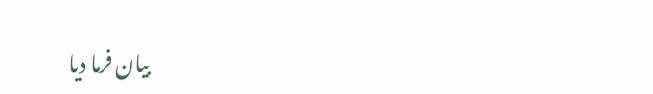بیان فرما دیا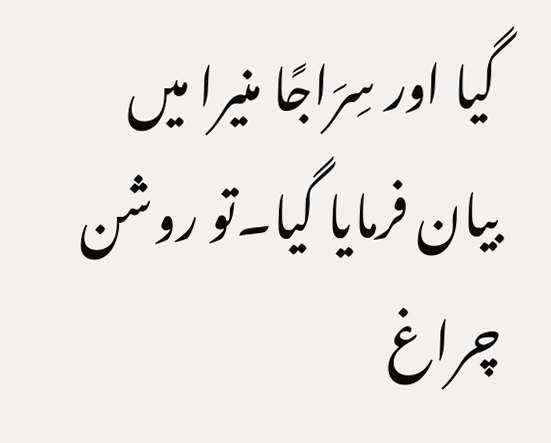گیا اور سِرَاجًا منیرا میں بیان فرمایا گیا۔تو روشن چراغ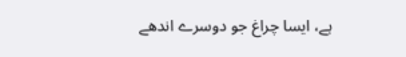ہے، ایسا چراغ جو دوسرے اندھے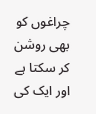چراغوں کو بھی روشن کر سکتا ہے اور ایک کی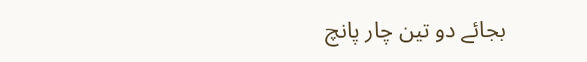بجائے دو تین چار پانچ